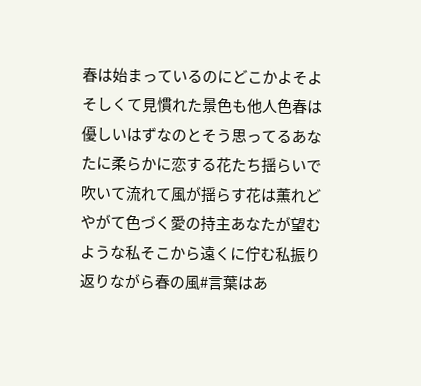春は始まっているのにどこかよそよそしくて見慣れた景色も他人色春は優しいはずなのとそう思ってるあなたに柔らかに恋する花たち揺らいで吹いて流れて風が揺らす花は薫れどやがて色づく愛の持主あなたが望むような私そこから遠くに佇む私振り返りながら春の風#言葉はあ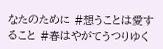なたのために #想うことは愛すること #春はやがてうつりゆく